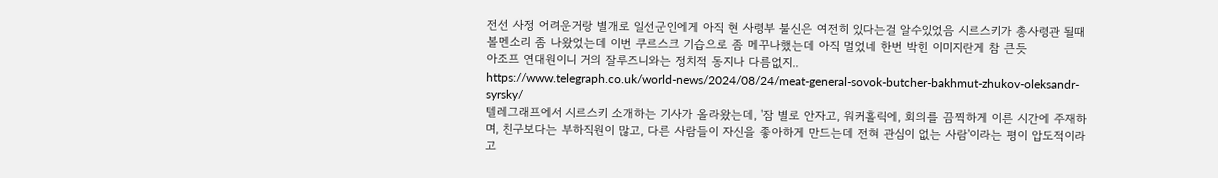전선 사정 어려운거랑 별개로 일선군인에게 아직 현 사령부 불신은 여전히 있다는걸 알수있었음 시르스키가 총사령관 될때 볼멘소리 좀 나왔었는데 이번 쿠르스크 기습으로 좀 메꾸나했는데 아직 멀었네 한번 박힌 이미지란게 참 큰듯
아조프 연대원이니 거의 잘루즈니와는 정치적 동지나 다름없지..
https://www.telegraph.co.uk/world-news/2024/08/24/meat-general-sovok-butcher-bakhmut-zhukov-oleksandr-syrsky/
텔레그래프에서 시르스키 소개하는 기사가 올라왔는데, '잠 별로 안자고, 워커홀릭에, 회의를 끔찍하게 이른 시간에 주재하며, 친구보다는 부하직원이 많고, 다른 사람들이 자신을 좋아하게 만드는데 전혀 관심이 없는 사람'이라는 평이 압도적이라고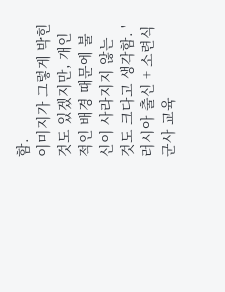함.
이미지가 그렇게 박힌 것도 있겠지만, 개인적인 배경 때문에 불신이 사라지지 않는 것도 크다고 생각함. '러시아 출신 + 소련식 군사 교육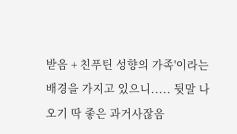받음 + 친푸틴 성향의 가족'이라는 배경을 가지고 있으니..... 뒷말 나오기 딱 좋은 과거사잖음